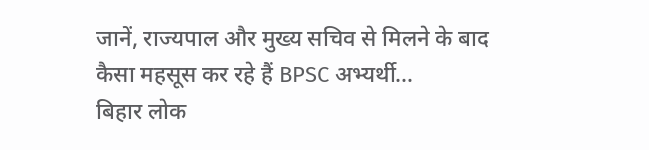जानें, राज्यपाल और मुख्य सचिव से मिलने के बाद कैसा महसूस कर रहे हैं BPSC अभ्यर्थी…
बिहार लोक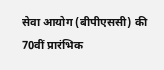सेवा आयोग (बीपीएससी) की 70वीं प्रारंभिक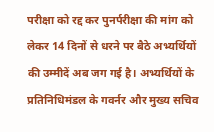परीक्षा को रद्द कर पुनर्परीक्षा की मांग को लेकर 14 दिनों से धरने पर बैठे अभ्यर्थियों की उम्मीदें अब जग गई है। अभ्यर्थियों के प्रतिनिधिमंडल के गवर्नर और मुख्य सचिव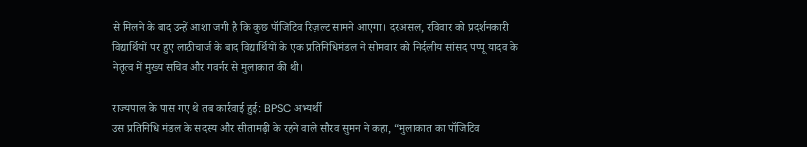से मिलने के बाद उन्हें आशा जगी है कि कुछ पॉजिटिव रिज़ल्ट सामने आएगा। दरअसल, रविवार को प्रदर्शनकारी विद्यार्थियों पर हुए लाठीचार्ज के बाद विद्यार्थियों के एक प्रतिनिधिमंडल ने सोमवार को निर्दलीय सांसद पप्पू यादव के नेतृत्व में मुख्य सचिव और गवर्नर से मुलाकात की थी।

राज्यपाल के पास गए थे तब कार्रवाई हुई: BPSC अभ्यर्थी
उस प्रतिनिधि मंडल के सदस्य और सीतामढ़ी के रहने वाले सौरव सुमन ने कहा, “मुलाकात का पॉजिटिव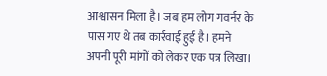आश्वासन मिला है। जब हम लोग गवर्नर के पास गए थे तब कार्रवाई हुई है। हमने अपनी पूरी मांगों को लेकर एक पत्र लिखा।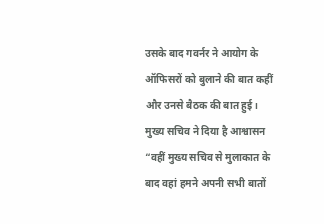उसके बाद गवर्नर ने आयोग के ऑफिसरों को बुलाने की बात कहीं और उनसे बैठक की बात हुई।
मुख्य सचिव ने दिया है आश्वासन
“वहीं मुख्य सचिव से मुलाकात के बाद वहां हमने अपनी सभी बातों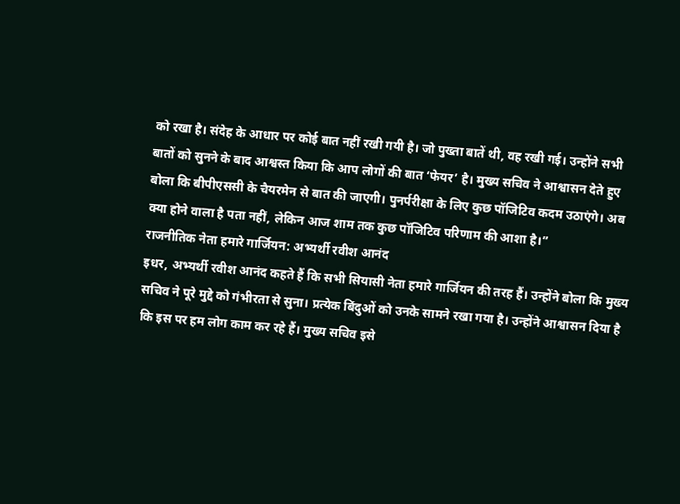को रखा है। संदेह के आधार पर कोई बात नहीं रखी गयी है। जो पुख्ता बातें थी, वह रखी गई। उन्होंने सभी बातों को सुनने के बाद आश्वस्त किया कि आप लोगों की बात ‘फेयर’ है। मुख्य सचिव ने आश्वासन देते हुए बोला कि बीपीएससी के चैयरमेन से बात की जाएगी। पुनर्परीक्षा के लिए कुछ पॉजिटिव कदम उठाएंगे। अब क्या होने वाला है पता नहीं, लेकिन आज शाम तक कुछ पॉजिटिव परिणाम की आशा है।”
राजनीतिक नेता हमारे गार्जियन: अभ्यर्थी रवीश आनंद
इधर, अभ्यर्थी रवीश आनंद कहते हैं कि सभी सियासी नेता हमारे गार्जियन की तरह हैं। उन्होंने बोला कि मुख्य सचिव ने पूरे मुद्दे को गंभीरता से सुना। प्रत्येक बिंदुओं को उनके सामने रखा गया है। उन्होंने आश्वासन दिया है कि इस पर हम लोग काम कर रहे हैं। मुख्य सचिव इसे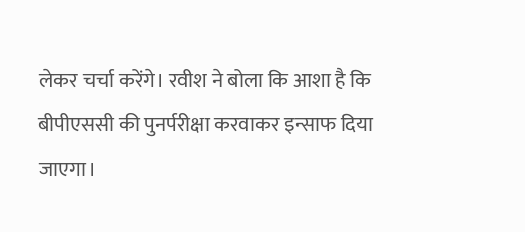लेकर चर्चा करेंगे। रवीश ने बोला कि आशा है कि बीपीएससी की पुनर्परीक्षा करवाकर इन्साफ दिया जाएगा।